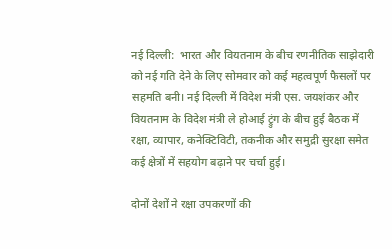नई दिल्ली:  भारत और वियतनाम के बीच रणनीतिक साझेदारी को नई गति देने के लिए सोमवार को कई महत्वपूर्ण फैसलों पर सहमति बनी। नई दिल्ली में विदेश मंत्री एस. जयशंकर और वियतनाम के विदेश मंत्री ले होआई ट्रुंग के बीच हुई बैठक में रक्षा, व्यापार, कनेक्टिविटी, तकनीक और समुद्री सुरक्षा समेत कई क्षेत्रों में सहयोग बढ़ाने पर चर्चा हुई।

दोनों देशों ने रक्षा उपकरणों की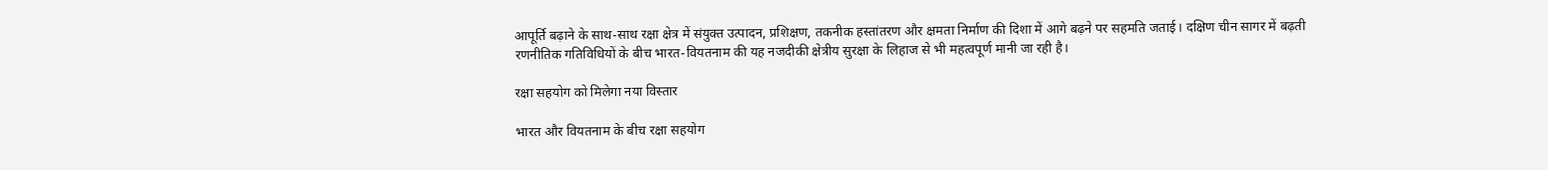आपूर्ति बढ़ाने के साथ-साथ रक्षा क्षेत्र में संयुक्त उत्पादन, प्रशिक्षण, तकनीक हस्तांतरण और क्षमता निर्माण की दिशा में आगे बढ़ने पर सहमति जताई। दक्षिण चीन सागर में बढ़ती रणनीतिक गतिविधियों के बीच भारत-वियतनाम की यह नजदीकी क्षेत्रीय सुरक्षा के लिहाज से भी महत्वपूर्ण मानी जा रही है।

रक्षा सहयोग को मिलेगा नया विस्तार

भारत और वियतनाम के बीच रक्षा सहयोग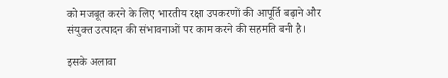को मजबूत करने के लिए भारतीय रक्षा उपकरणों की आपूर्ति बढ़ाने और संयुक्त उत्पादन की संभावनाओं पर काम करने की सहमति बनी है।

इसके अलावा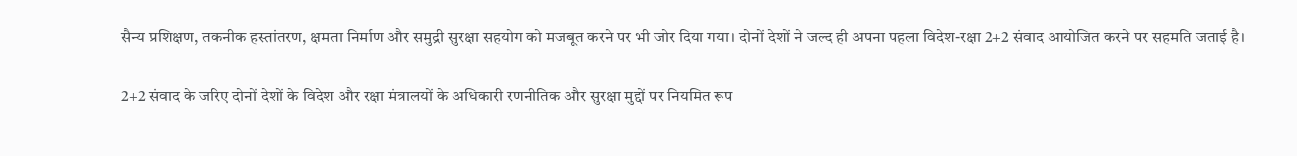सैन्य प्रशिक्षण, तकनीक हस्तांतरण, क्षमता निर्माण और समुद्री सुरक्षा सहयोग को मजबूत करने पर भी जोर दिया गया। दोनों देशों ने जल्द ही अपना पहला विदेश-रक्षा 2+2 संवाद आयोजित करने पर सहमति जताई है।

2+2 संवाद के जरिए दोनों देशों के विदेश और रक्षा मंत्रालयों के अधिकारी रणनीतिक और सुरक्षा मुद्दों पर नियमित रूप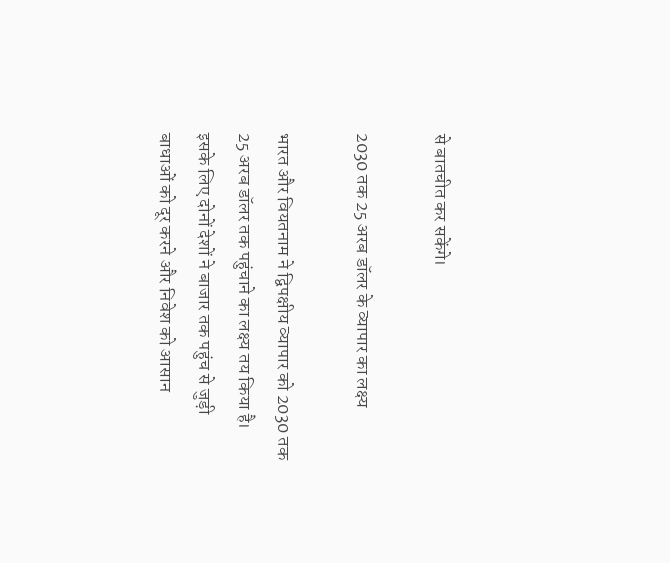से बातचीत कर सकेंगे।

2030 तक 25 अरब डॉलर के व्यापार का लक्ष्य

भारत और वियतनाम ने द्विपक्षीय व्यापार को 2030 तक 25 अरब डॉलर तक पहुंचाने का लक्ष्य तय किया है। इसके लिए दोनों देशों ने बाजार तक पहुंच से जुड़ी बाधाओं को दूर करने और निवेश को आसान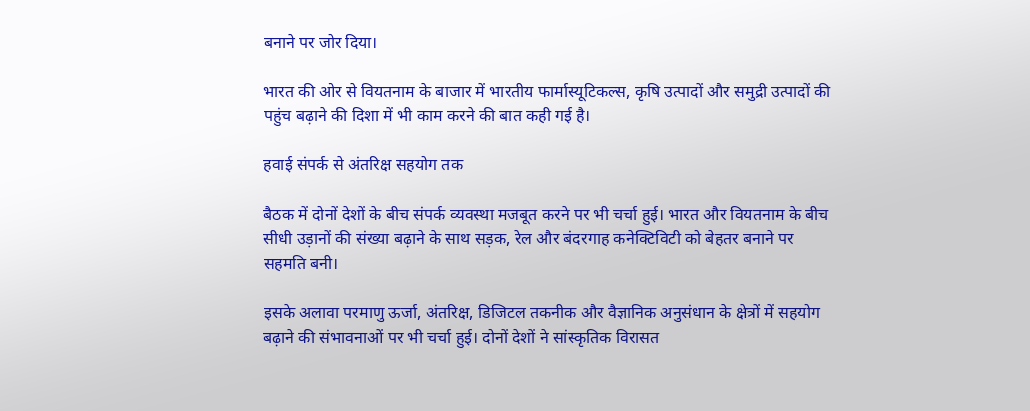बनाने पर जोर दिया।

भारत की ओर से वियतनाम के बाजार में भारतीय फार्मास्यूटिकल्स, कृषि उत्पादों और समुद्री उत्पादों की पहुंच बढ़ाने की दिशा में भी काम करने की बात कही गई है।

हवाई संपर्क से अंतरिक्ष सहयोग तक

बैठक में दोनों देशों के बीच संपर्क व्यवस्था मजबूत करने पर भी चर्चा हुई। भारत और वियतनाम के बीच सीधी उड़ानों की संख्या बढ़ाने के साथ सड़क, रेल और बंदरगाह कनेक्टिविटी को बेहतर बनाने पर सहमति बनी।

इसके अलावा परमाणु ऊर्जा, अंतरिक्ष, डिजिटल तकनीक और वैज्ञानिक अनुसंधान के क्षेत्रों में सहयोग बढ़ाने की संभावनाओं पर भी चर्चा हुई। दोनों देशों ने सांस्कृतिक विरासत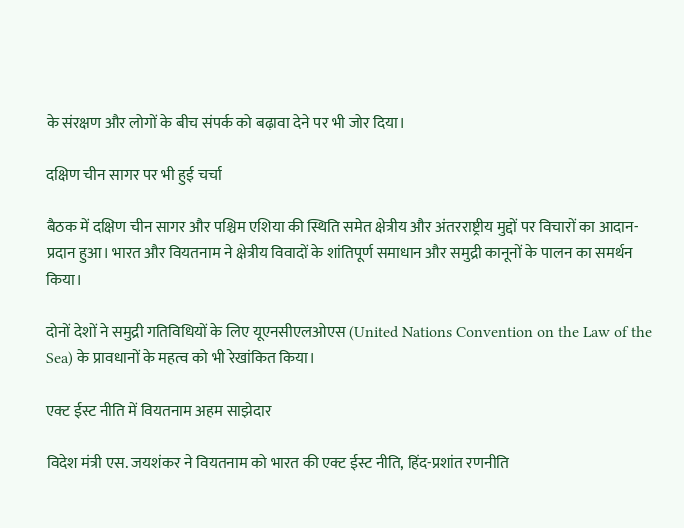के संरक्षण और लोगों के बीच संपर्क को बढ़ावा देने पर भी जोर दिया।

दक्षिण चीन सागर पर भी हुई चर्चा

बैठक में दक्षिण चीन सागर और पश्चिम एशिया की स्थिति समेत क्षेत्रीय और अंतरराष्ट्रीय मुद्दों पर विचारों का आदान-प्रदान हुआ। भारत और वियतनाम ने क्षेत्रीय विवादों के शांतिपूर्ण समाधान और समुद्री कानूनों के पालन का समर्थन किया।

दोनों देशों ने समुद्री गतिविधियों के लिए यूएनसीएलओएस (United Nations Convention on the Law of the Sea) के प्रावधानों के महत्व को भी रेखांकित किया।

एक्ट ईस्ट नीति में वियतनाम अहम साझेदार

विदेश मंत्री एस. जयशंकर ने वियतनाम को भारत की एक्ट ईस्ट नीति, हिंद-प्रशांत रणनीति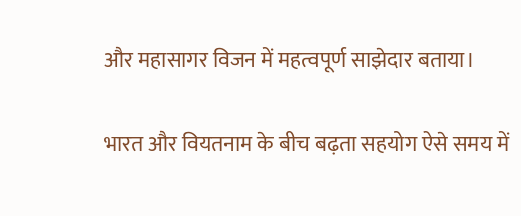और महासागर विजन में महत्वपूर्ण साझेदार बताया।

भारत और वियतनाम के बीच बढ़ता सहयोग ऐसे समय में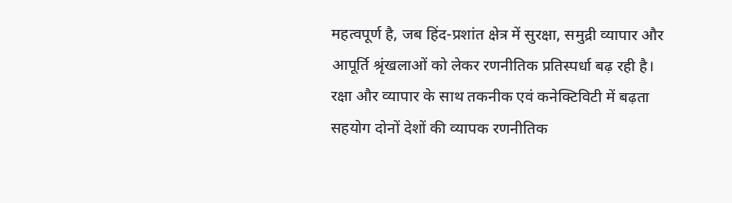महत्वपूर्ण है, जब हिंद-प्रशांत क्षेत्र में सुरक्षा, समुद्री व्यापार और आपूर्ति श्रृंखलाओं को लेकर रणनीतिक प्रतिस्पर्धा बढ़ रही है। रक्षा और व्यापार के साथ तकनीक एवं कनेक्टिविटी में बढ़ता सहयोग दोनों देशों की व्यापक रणनीतिक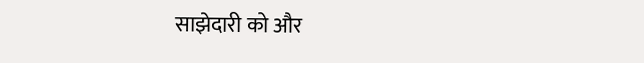साझेदारी को और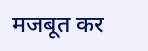मजबूत कर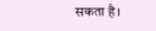सकता है।